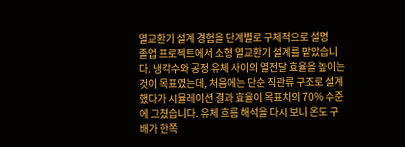열교환기 설계 경험을 단계별로 구체적으로 설명
졸업 프로젝트에서 소형 열교환기 설계를 맡았습니다. 냉각수와 공정 유체 사이의 열전달 효율을 높이는 것이 목표였는데, 처음에는 단순 직관류 구조로 설계했다가 시뮬레이션 결과 효율이 목표치의 70% 수준에 그쳤습니다. 유체 흐름 해석을 다시 보니 온도 구배가 한쪽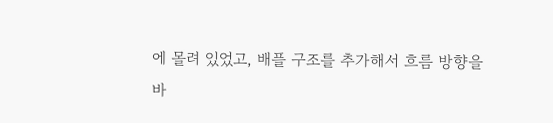에 몰려 있었고, 배플 구조를 추가해서 흐름 방향을 바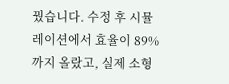꿨습니다. 수정 후 시뮬레이션에서 효율이 89%까지 올랐고, 실제 소형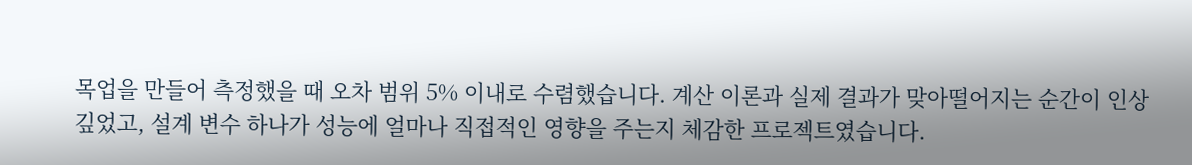목업을 만들어 측정했을 때 오차 범위 5% 이내로 수렴했습니다. 계산 이론과 실제 결과가 맞아떨어지는 순간이 인상 깊었고, 설계 변수 하나가 성능에 얼마나 직접적인 영향을 주는지 체감한 프로젝트였습니다.